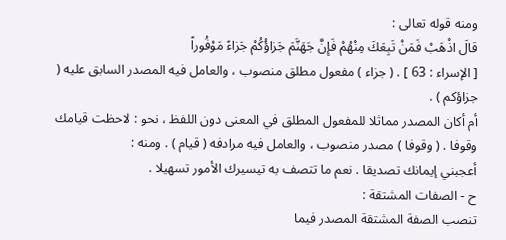ومنه قوله تعالى :
قالَ اذْهَبْ فَمَنْ تَبِعَكَ مِنْهُمْ فَإِنَّ جَهَنَّمَ جَزاؤُكُمْ جَزاءً مَوْفُوراً
[ الإسراء : 63 ] . ( جزاء ) مفعول مطلق منصوب ، والعامل فيه المصدر السابق عليه ( جزاؤكم ) .
أم أكان المصدر مماثلا للمفعول المطلق في المعنى دون اللفظ ، نحو : لاحظت قيامك وقوفا . ( وقوفا ) مصدر منصوب ، والعامل فيه مرادفه ( قيام ) . ومنه :
أعجبني إيمانك تصديقا . نعم ما تتصف به تيسيرك الأمور تسهيلا .
ح - الصفات المشتقة :
تنصب الصفة المشتقة المصدر فيما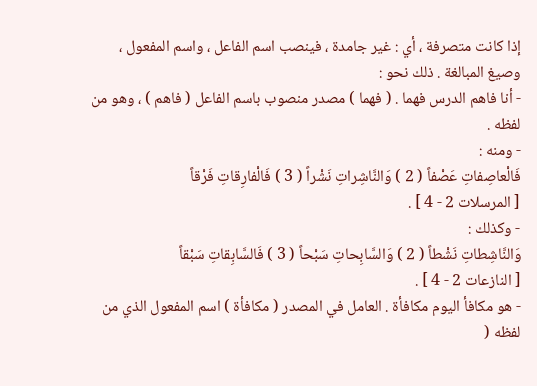إذا كانت متصرفة ، أي : غير جامدة ، فينصب اسم الفاعل ، واسم المفعول ، وصيغ المبالغة . ذلك نحو :
- أنا فاهم الدرس فهما . ( فهما ) مصدر منصوب باسم الفاعل ( فاهم ) ، وهو من لفظه .
- ومنه :
فَالْعاصِفاتِ عَصْفاً ( 2 ) وَالنَّاشِراتِ نَشْراً ( 3 ) فَالْفارِقاتِ فَرْقاً
[ المرسلات 2 - 4 ] .
- وكذلك :
وَالنَّاشِطاتِ نَشْطاً ( 2 ) وَالسَّابِحاتِ سَبْحاً ( 3 ) فَالسَّابِقاتِ سَبْقاً
[ النازعات 2 - 4 ] .
- هو مكافأ اليوم مكافأة . العامل في المصدر ( مكافأة ) اسم المفعول الذي من لفظه (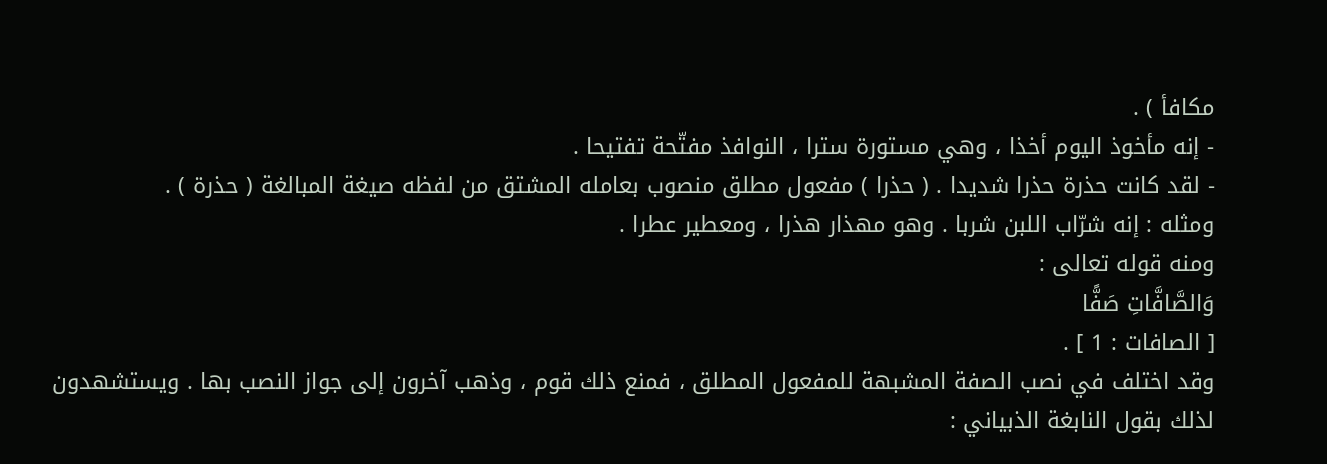مكافأ ) .
- إنه مأخوذ اليوم أخذا ، وهي مستورة سترا ، النوافذ مفتّحة تفتيحا .
- لقد كانت حذرة حذرا شديدا . ( حذرا ) مفعول مطلق منصوب بعامله المشتق من لفظه صيغة المبالغة ( حذرة ) .
ومثله : إنه شرّاب اللبن شربا . وهو مهذار هذرا ، ومعطير عطرا .
ومنه قوله تعالى :
وَالصَّافَّاتِ صَفًّا
[ الصافات : 1 ] .
وقد اختلف في نصب الصفة المشبهة للمفعول المطلق ، فمنع ذلك قوم ، وذهب آخرون إلى جواز النصب بها . ويستشهدون لذلك بقول النابغة الذبياني :